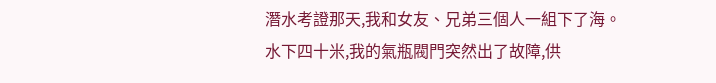潛水考證那天,我和女友、兄弟三個人一組下了海。
水下四十米,我的氣瓶閥門突然出了故障,供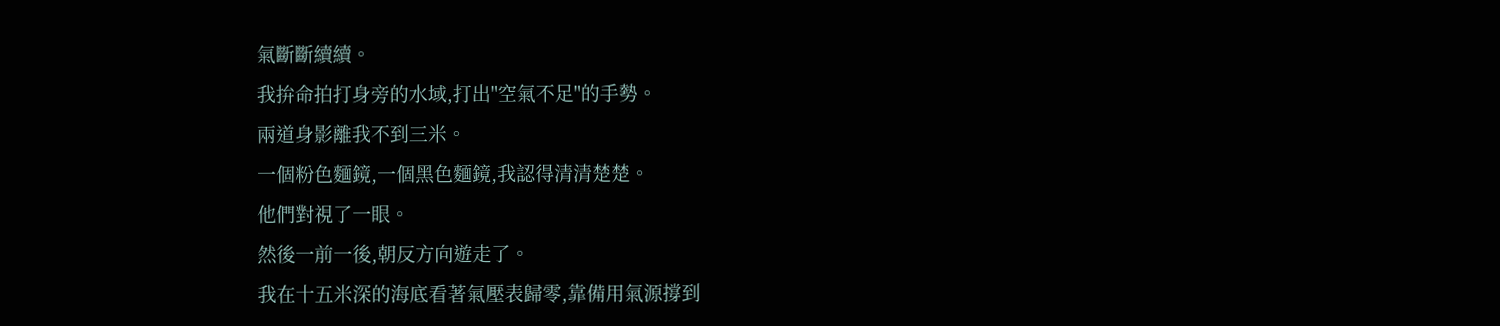氣斷斷續續。
我拚命拍打身旁的水域,打出"空氣不足"的手勢。
兩道身影離我不到三米。
一個粉色麵鏡,一個黑色麵鏡,我認得清清楚楚。
他們對視了一眼。
然後一前一後,朝反方向遊走了。
我在十五米深的海底看著氣壓表歸零,靠備用氣源撐到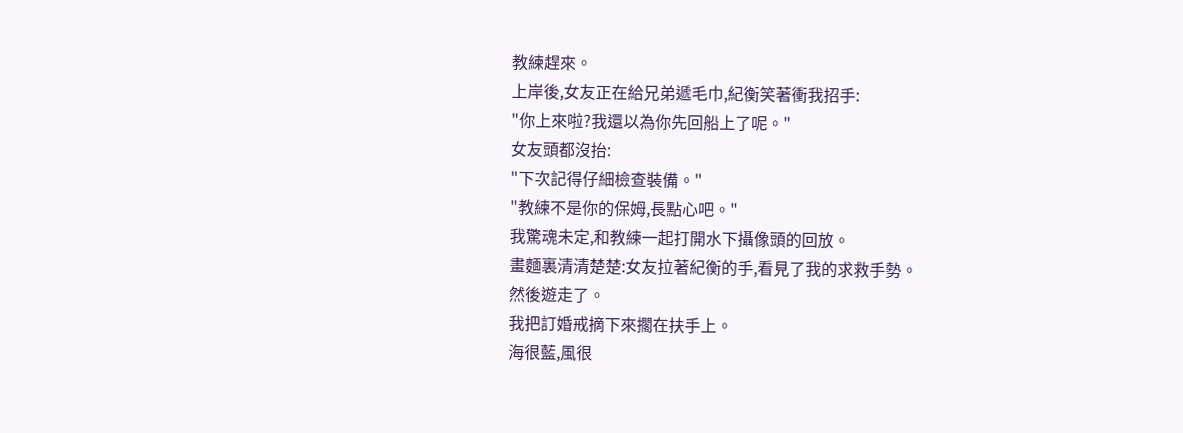教練趕來。
上岸後,女友正在給兄弟遞毛巾,紀衡笑著衝我招手:
"你上來啦?我還以為你先回船上了呢。"
女友頭都沒抬:
"下次記得仔細檢查裝備。"
"教練不是你的保姆,長點心吧。"
我驚魂未定,和教練一起打開水下攝像頭的回放。
畫麵裏清清楚楚:女友拉著紀衡的手,看見了我的求救手勢。
然後遊走了。
我把訂婚戒摘下來擱在扶手上。
海很藍,風很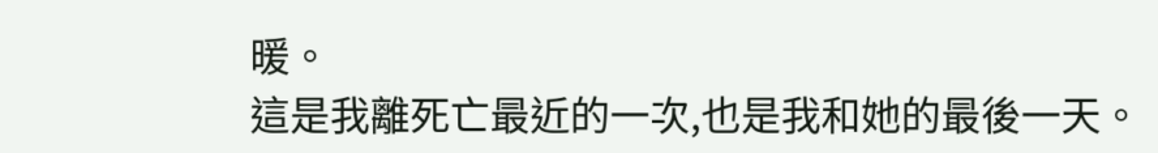暖。
這是我離死亡最近的一次,也是我和她的最後一天。